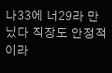나33에 너29라 만닜다 직장도 안정적이라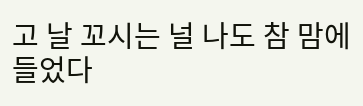고 날 꼬시는 널 나도 참 맘에 들었다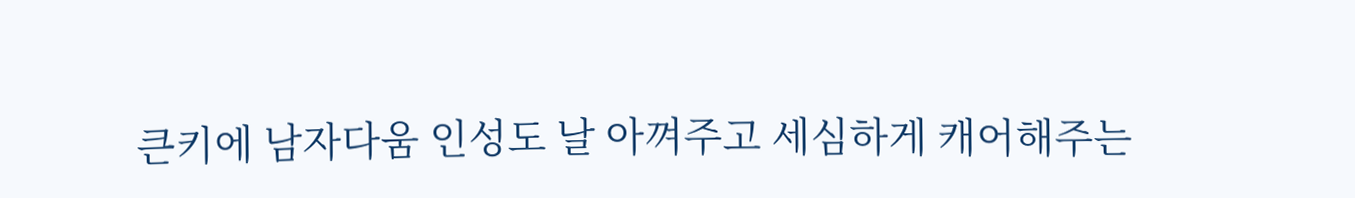큰키에 남자다움 인성도 날 아껴주고 세심하게 캐어해주는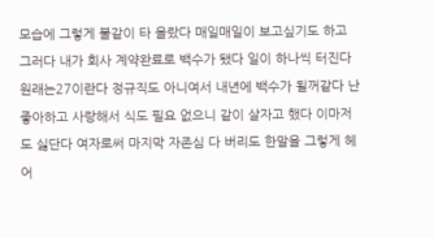모습에 그렇게 불같이 타 올랐다 매일매일이 보고싶기도 하고 그러다 내가 회사 계약완료로 백수가 됐다 일이 하나씩 터진다 원래는27이란다 정규직도 아니여서 내년에 백수가 될꺼같다 난 좋아하고 사랑해서 식도 필요 없으니 같이 살자고 했다 이마저도 싫단다 여자로써 마지막 자존심 다 버리도 한말을 그렇게 헤어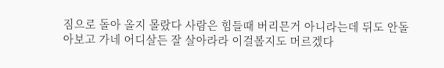짐으로 돌아 올지 몰랐다 사람은 힘들때 버리믄거 아니라는데 뒤도 안돌아보고 가네 어디살든 잘 살아라라 이걸볼지도 머르겠다